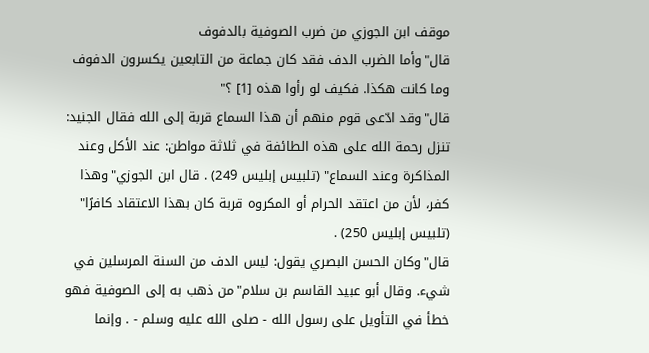موقف ابن الجوزي من ضرب الصوفية بالدفوف
قال"وأما الضرب الدف فقد كان جماعة من التابعين يكسرون الدفوف وما كانت هكذا. فكيف لو رأوا هذه [1] ؟"
قال"وقد ادّعى قوم منهم أن هذا السماع قربة إلى الله فقال الجنيد: تنزل رحمة الله على هذه الطائفة في ثلاثة مواطن: عند الأكل وعند المذاكرة وعند السماع" (تلبيس إبليس 249) . قال ابن الجوزي"وهذا كفر، لأن من اعتقد الحرام أو المكروه قربة كان بهذا الاعتقاد كافرًا" (تلبيس إبليس 250) .
قال"وكان الحسن البصري يقول: ليس الدف من السنة المرسلين في شيء. وقال أبو عبيد القاسم بن سلام"من ذهب به إلى الصوفية فهو خطأ في التأويل على رسول الله - صلى الله عليه وسلم - . وإنما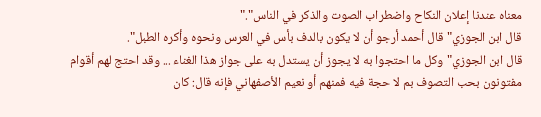معناه عندنا إعلان النكاح واضطراب الصوت والذكر في الناس"."
قال ابن الجوزي"قال أحمد أرجو أن لا يكون بالدف بأس في العرس ونحوه وأكره الطبل".
قال ابن الجوزي"وكل ما احتجوا به لا يجوز أن يستدل به على جواز هذا الغناء ... وقد احتج لهم أقوام مفتونون بحب التصوف بم لا حجة فيه فمنهم أو نعيم الأصفهاني فإنه قال: كان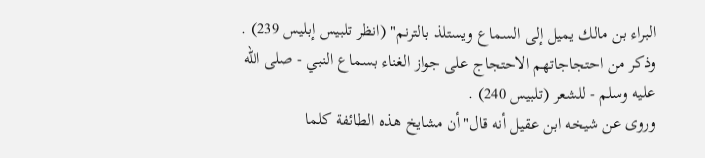البراء بن مالك يميل إلى السماع ويستلذ بالترنم" (انظر تلبيس إبليس 239) .
وذكر من احتجاجاتهم الاحتجاج على جواز الغناء بسماع النبي - صلى الله عليه وسلم - للشعر (تلبيس 240) .
وروى عن شيخه ابن عقيل أنه قال"أن مشايخ هذه الطائفة كلما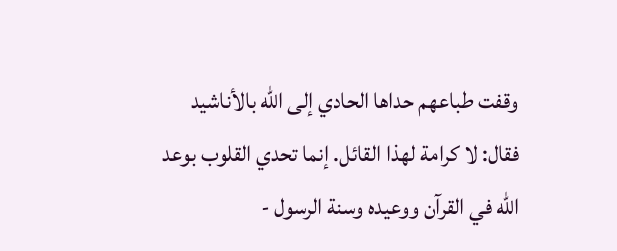وقفت طباعهم حداها الحادي إلى الله بالأناشيد فقال: لا كرامة لهذا القائل. إنما تحدي القلوب بوعد الله في القرآن ووعيده وسنة الرسول -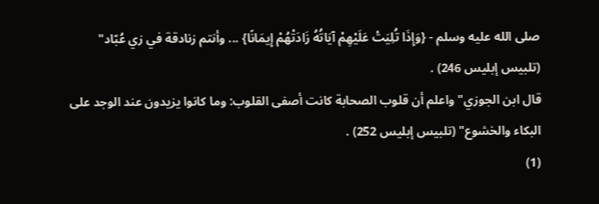صلى الله عليه وسلم - {وَإِذَا تُلِيَتْ عَلَيْهِمْ آيَاتُهُ زَادَتْهُمْ إِيمَانًا} ... وأنتم زنادقة في زي عُبّاد" (تلبيس إبليس 246) .
قال ابن الجوزي"واعلم أن قلوب الصحابة كانت أصفى القلوب: وما كانوا يزيدون عند الوجد على البكاء والخشوع" (تلبيس إبليس 252) .
(1)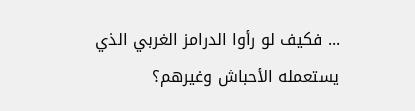... فكيف لو رأوا الدرامز الغربي الذي يستعمله الأحباش وغيرهم؟